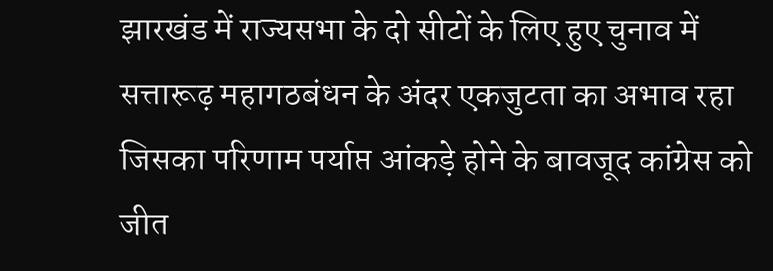झारखंड में राज्यसभा के दो सीटों के लिए हुए चुनाव में सत्तारूढ़ महागठबंधन के अंदर एकजुटता का अभाव रहा जिसका परिणाम पर्याप्त आंकड़े होने के बावजूद कांग्रेस को जीत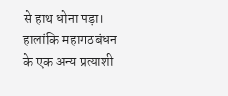से हाथ धोना पड़ा। हालांकि महागठबंधन के एक अन्य प्रत्याशी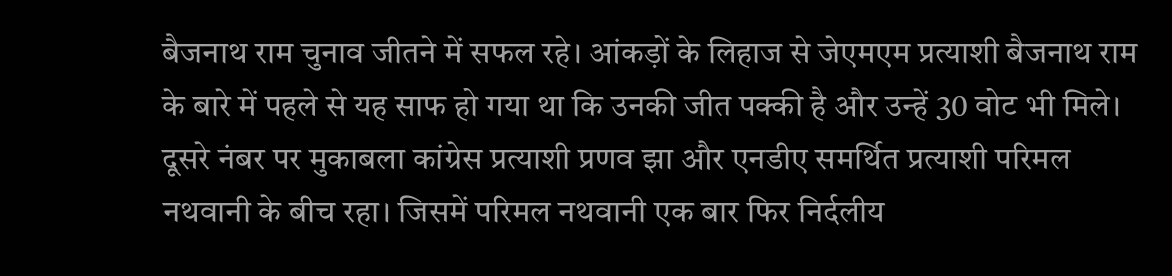बैजनाथ राम चुनाव जीतने में सफल रहे। आंकड़ों के लिहाज से जेएमएम प्रत्याशी बैजनाथ राम के बारे में पहले से यह साफ हो गया था कि उनकी जीत पक्की है और उन्हें 30 वोट भी मिले। दूसरे नंबर पर मुकाबला कांग्रेस प्रत्याशी प्रणव झा और एनडीए समर्थित प्रत्याशी परिमल नथवानी के बीच रहा। जिसमें परिमल नथवानी एक बार फिर निर्दलीय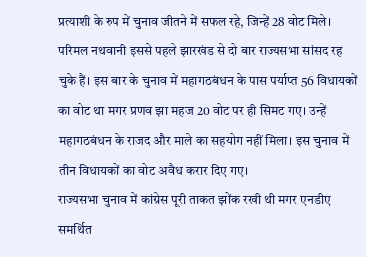प्रत्याशी के रुप में चुनाव जीतने में सफल रहे, जिन्हें 28 वोट मिले। परिमल नथवानी इससे पहले झारखंड से दो बार राज्यसभा सांसद रह चुके हैं। इस बार के चुनाव में महागठबंधन के पास पर्याप्त 56 विधायकों का वोट था मगर प्रणव झा महज 20 वोट पर ही सिमट गए। उन्हें महागठबंधन के राजद और माले का सहयोग नहीं मिला। इस चुनाव में तीन विधायकों का वोट अवैध करार दिए गए।
राज्यसभा चुनाव में कांग्रेस पूरी ताकत झोंक रखी थी मगर एनडीए समर्थित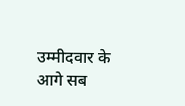उम्मीदवार के आगे सब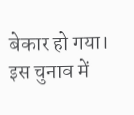बेकार हो गया। इस चुनाव में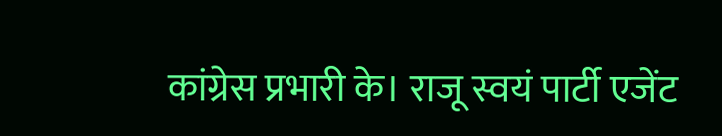कांग्रेस प्रभारी के। राजू स्वयं पार्टी एजेंट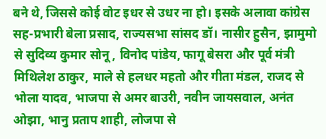बने थे, जिससे कोई वोट इधर से उधर ना हो। इसके अलावा कांग्रेस सह-प्रभारी बेला प्रसाद, राज्यसभा सांसद डॉ। नासीर हुसैन, झामुमो से सुदिव्य कुमार सोनू, विनोद पांडेय, फागू बेसरा और पूर्व मंत्री मिथिलेश ठाकुर, माले से हलधर महतो और गीता मंडल, राजद से भोला यादव, भाजपा से अमर बाउरी, नवीन जायसवाल, अनंत ओझा, भानु प्रताप शाही, लोजपा से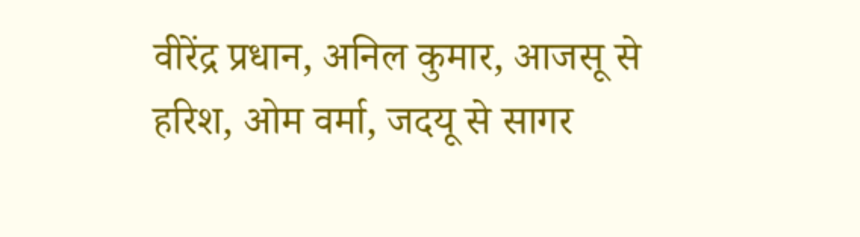वीरेंद्र प्रधान, अनिल कुमार, आजसू से हरिश, ओम वर्मा, जदयू से सागर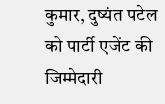कुमार, दुष्यंत पटेल को पार्टी एजेंट की जिम्मेदारी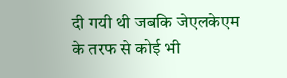दी गयी थी जबकि जेएलकेएम के तरफ से कोई भी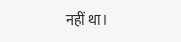नहीं था।